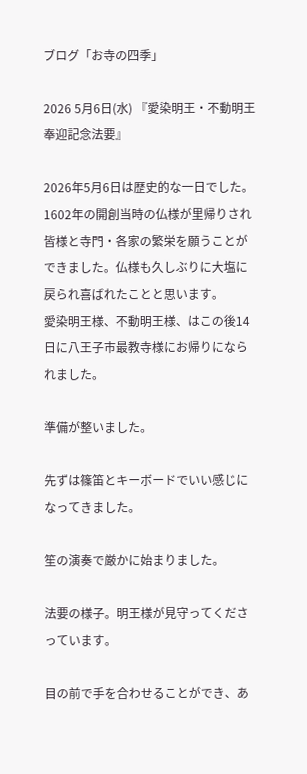ブログ「お寺の四季」

2026 5月6日(水) 『愛染明王・不動明王奉迎記念法要』

2026年5月6日は歴史的な一日でした。1602年の開創当時の仏様が里帰りされ皆様と寺門・各家の繁栄を願うことができました。仏様も久しぶりに大塩に戻られ喜ばれたことと思います。                                                           愛染明王様、不動明王様、はこの後14日に八王子市最教寺様にお帰りになられました。

準備が整いました。

先ずは篠笛とキーボードでいい感じになってきました。

笙の演奏で厳かに始まりました。

法要の様子。明王様が見守ってくださっています。

目の前で手を合わせることができ、あ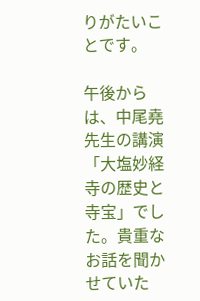りがたいことです。

午後からは、中尾堯先生の講演「大塩妙経寺の歴史と寺宝」でした。貴重なお話を聞かせていた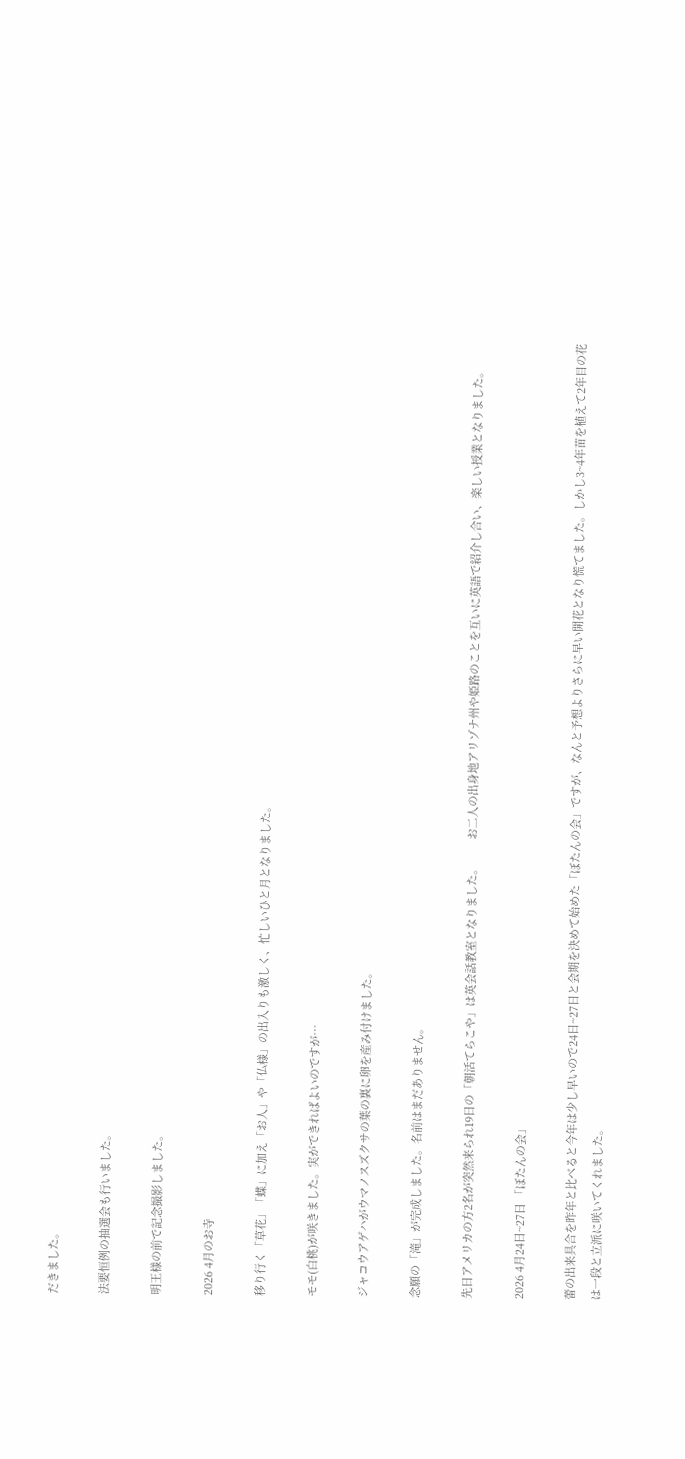だきました。

法要恒例の抽選会も行いました。

明王様の前で記念撮影しました。

2026 4月のお寺

移り行く「草花」「蝶」に加え「お人」や「仏様」の出入りも激しく、忙しいひと月となりました。

モモ(白桃)が咲きました。実ができればよいのですが…

ジャコウアゲハがウマノスズクサの葉の裏に卵を産み付けました。

念願の「滝」が完成しました。名前はまだありません。

先日アメリカの方2名が突然来られ19日の「朝活てらこや」は英会話教室となりました。        お二人の出身地アリゾナ州や姫路のことを互いに英語で紹介し合い、楽しい授業となりました。

2026 4月24日~27日 「ぼたんの会」

蕾の出来具合を昨年と比べると今年は少し早いので24日~27日と会期を決めて始めた「ぼたんの会」ですが、なんと予想よりさらに早い開花となり慌てました。しかし3~4年苗を植えて2年目の花は一段と立派に咲いてくれました。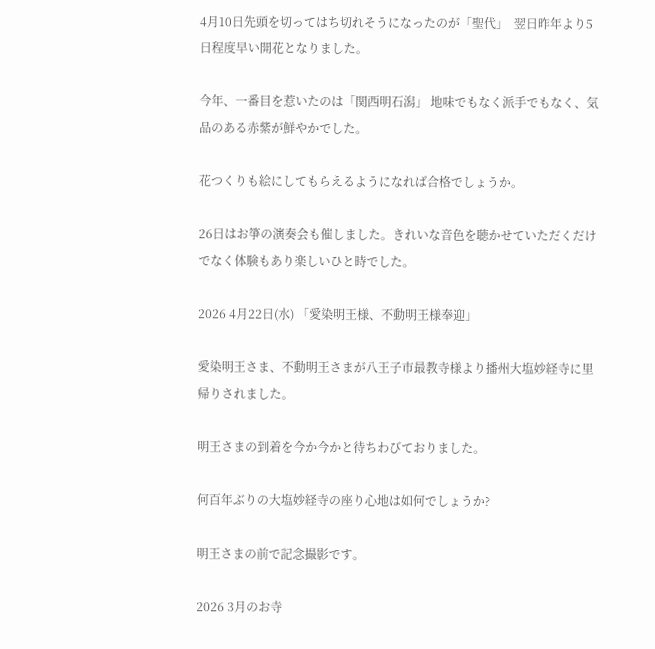4月10日先頭を切ってはち切れそうになったのが「聖代」  翌日昨年より5日程度早い開花となりました。

今年、一番目を惹いたのは「関西明石潟」 地味でもなく派手でもなく、気品のある赤紫が鮮やかでした。

花つくりも絵にしてもらえるようになれば合格でしょうか。

26日はお箏の演奏会も催しました。きれいな音色を聴かせていただくだけでなく体験もあり楽しいひと時でした。

2026 4月22日(水) 「愛染明王様、不動明王様奉迎」

愛染明王さま、不動明王さまが八王子市最教寺様より播州大塩妙経寺に里帰りされました。

明王さまの到着を今か今かと待ちわびておりました。

何百年ぶりの大塩妙経寺の座り心地は如何でしょうか?

明王さまの前で記念撮影です。

2026 3月のお寺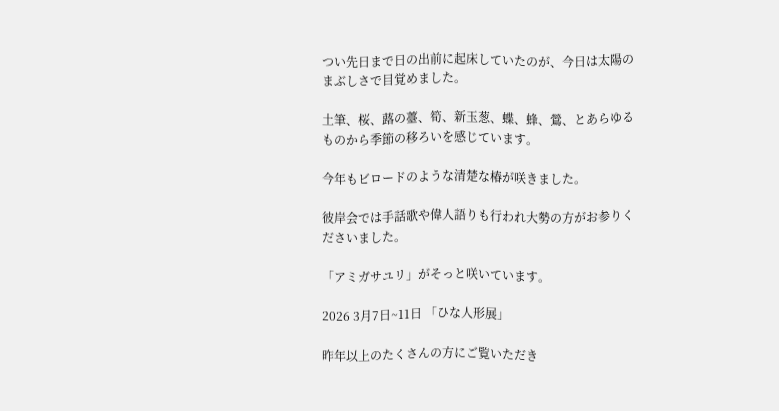つい先日まで日の出前に起床していたのが、今日は太陽のまぶしさで目覚めました。

土筆、桜、蕗の薹、筍、新玉葱、蝶、蜂、鶯、とあらゆるものから季節の移ろいを感じています。

今年もビロードのような清楚な椿が咲きました。

彼岸会では手話歌や偉人語りも行われ大勢の方がお参りくださいました。

「アミガサユリ」がそっと咲いています。

2026 3月7日~11日 「ひな人形展」

昨年以上のたくさんの方にご覧いただき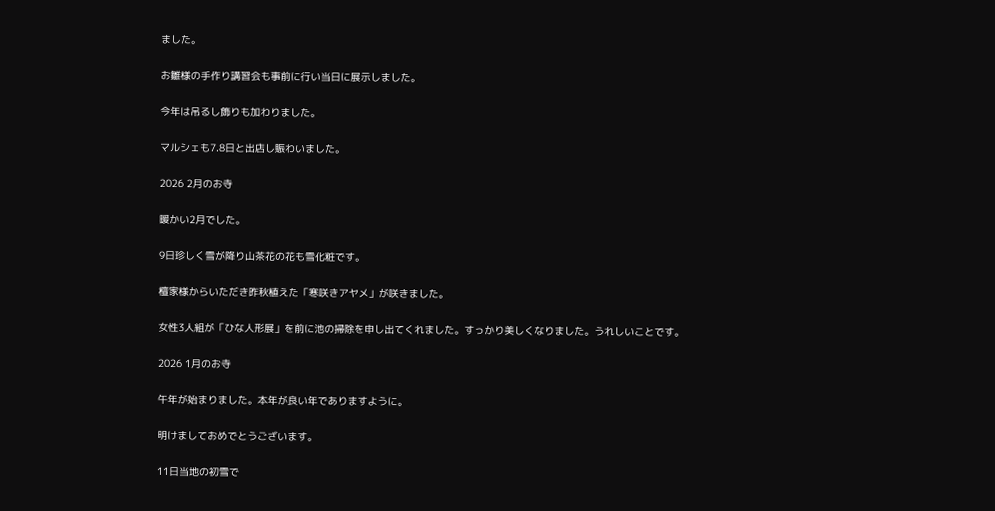ました。

お雛様の手作り講習会も事前に行い当日に展示しました。

今年は吊るし飾りも加わりました。

マルシェも7.8日と出店し賑わいました。

2026 2月のお寺

暖かい2月でした。

9日珍しく雪が降り山茶花の花も雪化粧です。

檀家様からいただき昨秋植えた「寒咲きアヤメ」が咲きました。

女性3人組が「ひな人形展」を前に池の掃除を申し出てくれました。すっかり美しくなりました。うれしいことです。

2026 1月のお寺

午年が始まりました。本年が良い年でありますように。

明けましておめでとうございます。

11日当地の初雪で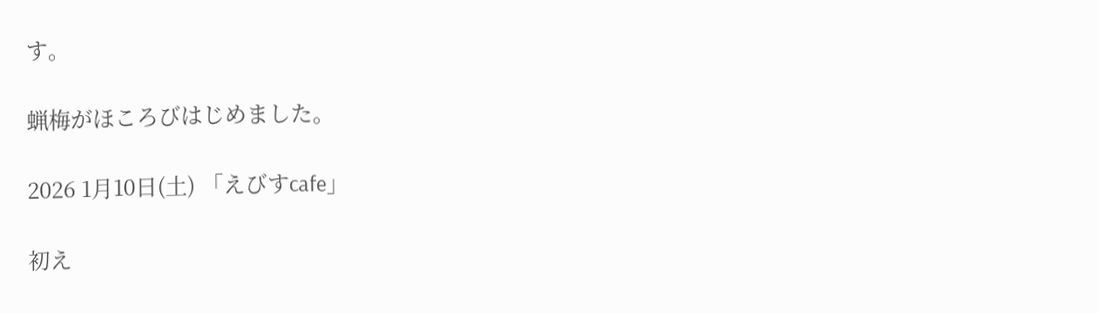す。

蝋梅がほころびはじめました。

2026 1月10日(土) 「えびすcafe」

初え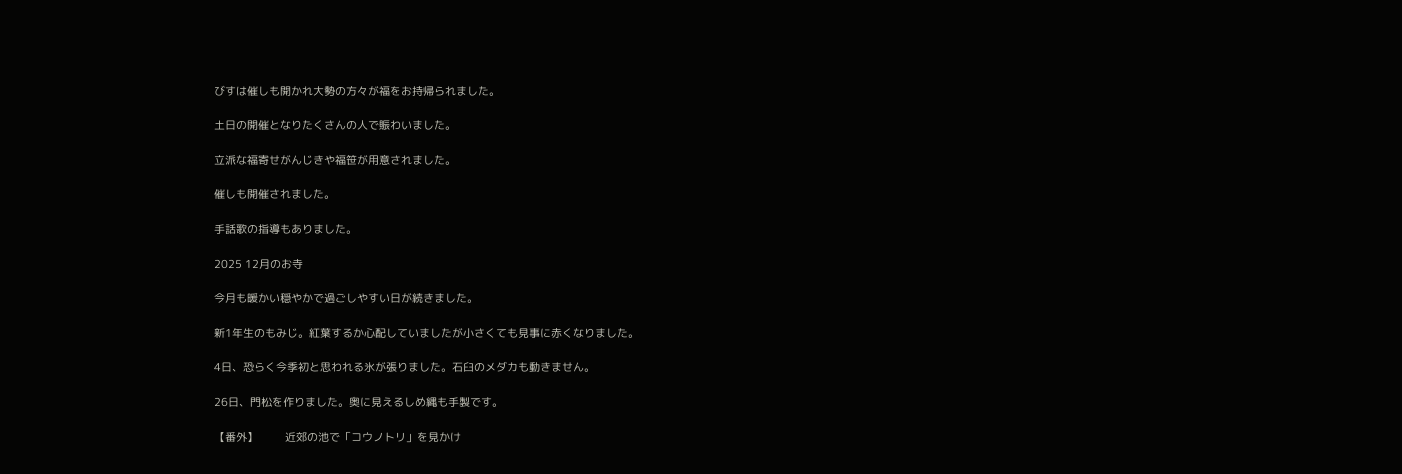びすは催しも開かれ大勢の方々が福をお持帰られました。

土日の開催となりたくさんの人で賑わいました。

立派な福寄せがんじきや福笹が用意されました。

催しも開催されました。

手話歌の指導もありました。

2025 12月のお寺

今月も暖かい穏やかで過ごしやすい日が続きました。

新1年生のもみじ。紅葉するか心配していましたが小さくても見事に赤くなりました。

4日、恐らく今季初と思われる氷が張りました。石臼のメダカも動きません。

26日、門松を作りました。奥に見えるしめ縄も手製です。

【番外】         近郊の池で「コウノトリ」を見かけ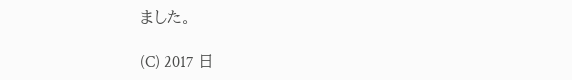ました。

(C) 2017 日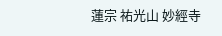蓮宗 祐光山 妙經寺